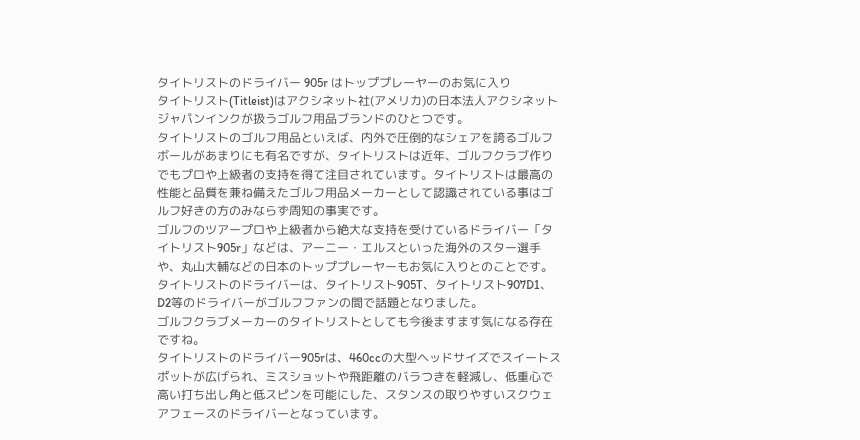タイトリストのドライバー 905r はトッププレーヤーのお気に入り
タイトリスト(Titleist)はアクシネット社(アメリカ)の日本法人アクシネットジャパンインクが扱うゴルフ用品ブランドのひとつです。
タイトリストのゴルフ用品といえば、内外で圧倒的なシェアを誇るゴルフボールがあまりにも有名ですが、タイトリストは近年、ゴルフクラブ作りでもプロや上級者の支持を得て注目されています。タイトリストは最高の性能と品質を兼ね備えたゴルフ用品メーカーとして認識されている事はゴルフ好きの方のみならず周知の事実です。
ゴルフのツアープロや上級者から絶大な支持を受けているドライバー「タイトリスト905r」などは、アーニー・エルスといった海外のスター選手や、丸山大輔などの日本のトッププレーヤーもお気に入りとのことです。
タイトリストのドライバーは、タイトリスト905T、タイトリスト907D1、D2等のドライバーがゴルフファンの間で話題となりました。
ゴルフクラブメーカーのタイトリストとしても今後ますます気になる存在ですね。
タイトリストのドライバー905rは、460ccの大型ヘッドサイズでスイートスポットが広げられ、ミスショットや飛距離のバラつきを軽減し、低重心で高い打ち出し角と低スピンを可能にした、スタンスの取りやすいスクウェアフェースのドライバーとなっています。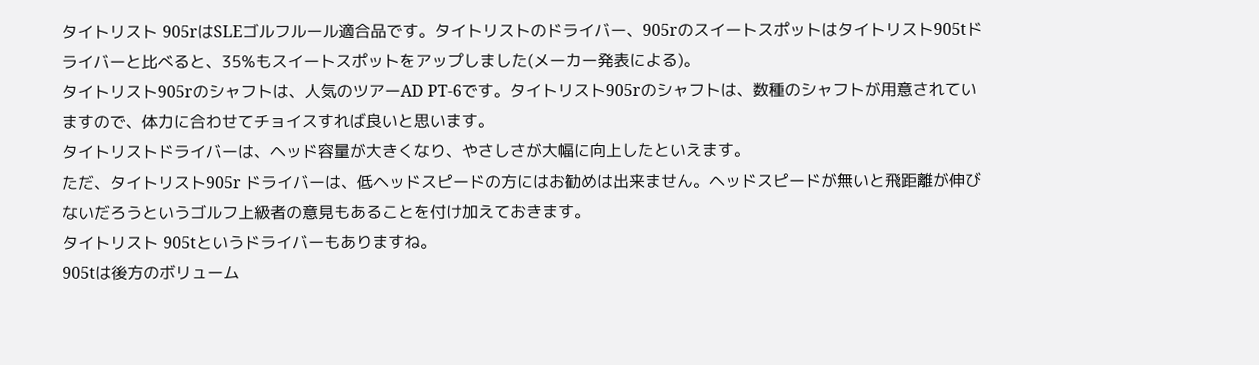タイトリスト 905rはSLEゴルフルール適合品です。タイトリストのドライバー、905rのスイートスポットはタイトリスト905tドライバーと比べると、35%もスイートスポットをアップしました(メーカー発表による)。
タイトリスト905rのシャフトは、人気のツアーAD PT-6です。タイトリスト905rのシャフトは、数種のシャフトが用意されていますので、体力に合わせてチョイスすれば良いと思います。
タイトリストドライバーは、ヘッド容量が大きくなり、やさしさが大幅に向上したといえます。
ただ、タイトリスト905r ドライバーは、低ヘッドスピードの方にはお勧めは出来ません。ヘッドスピードが無いと飛距離が伸びないだろうというゴルフ上級者の意見もあることを付け加えておきます。
タイトリスト 905tというドライバーもありますね。
905tは後方のボリューム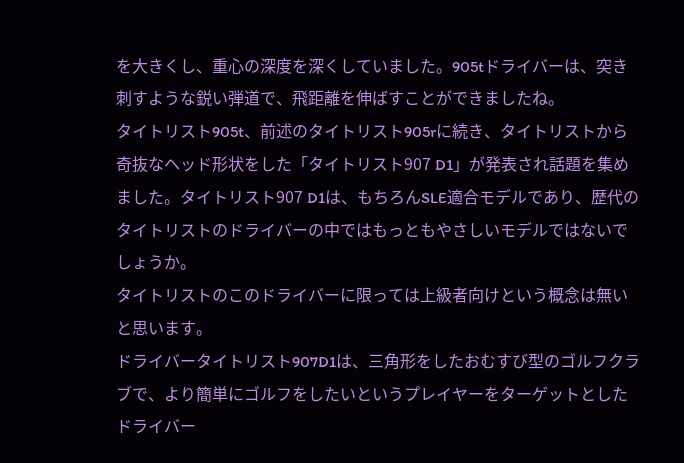を大きくし、重心の深度を深くしていました。905tドライバーは、突き刺すような鋭い弾道で、飛距離を伸ばすことができましたね。
タイトリスト905t、前述のタイトリスト905rに続き、タイトリストから奇抜なヘッド形状をした「タイトリスト907 D1」が発表され話題を集めました。タイトリスト907 D1は、もちろんSLE適合モデルであり、歴代のタイトリストのドライバーの中ではもっともやさしいモデルではないでしょうか。
タイトリストのこのドライバーに限っては上級者向けという概念は無いと思います。
ドライバータイトリスト907D1は、三角形をしたおむすび型のゴルフクラブで、より簡単にゴルフをしたいというプレイヤーをターゲットとしたドライバー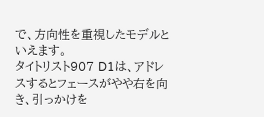で、方向性を重視したモデルといえます。
タイトリスト907 D1は、アドレスするとフェースがやや右を向き、引っかけを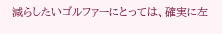減らしたいゴルファーにとっては、確実に左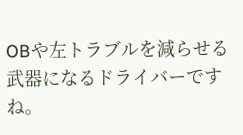OBや左トラブルを減らせる武器になるドライバーですね。